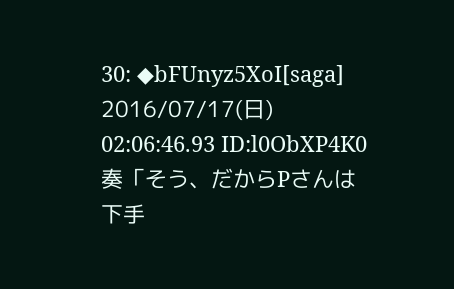30: ◆bFUnyz5XoI[saga]
2016/07/17(日) 02:06:46.93 ID:l0ObXP4K0
奏「そう、だからPさんは下手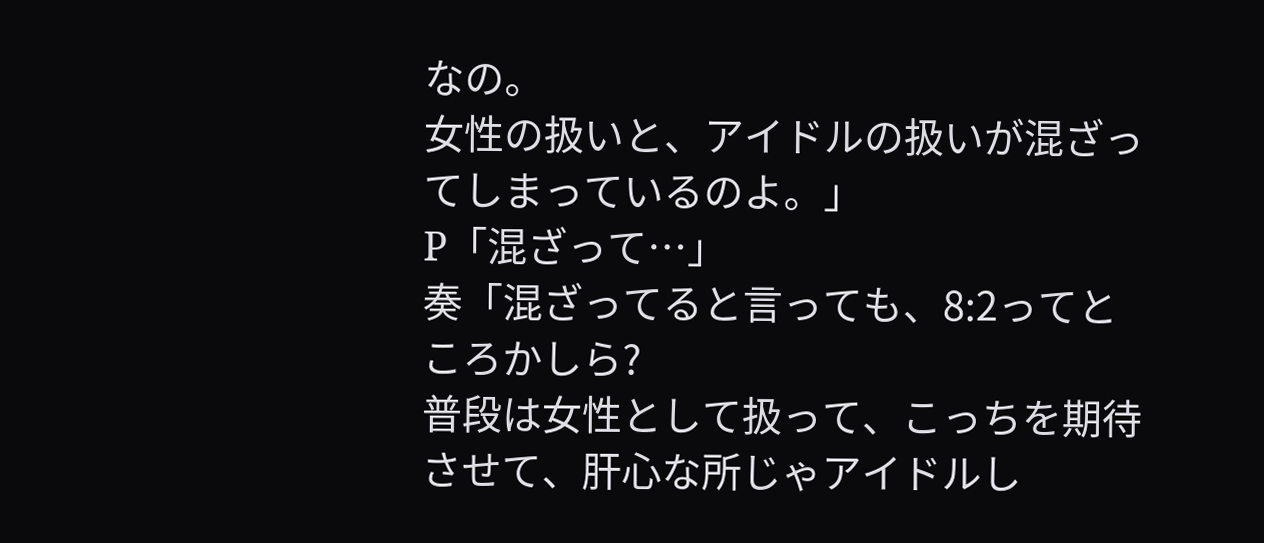なの。
女性の扱いと、アイドルの扱いが混ざってしまっているのよ。」
P「混ざって…」
奏「混ざってると言っても、8:2ってところかしら?
普段は女性として扱って、こっちを期待させて、肝心な所じゃアイドルし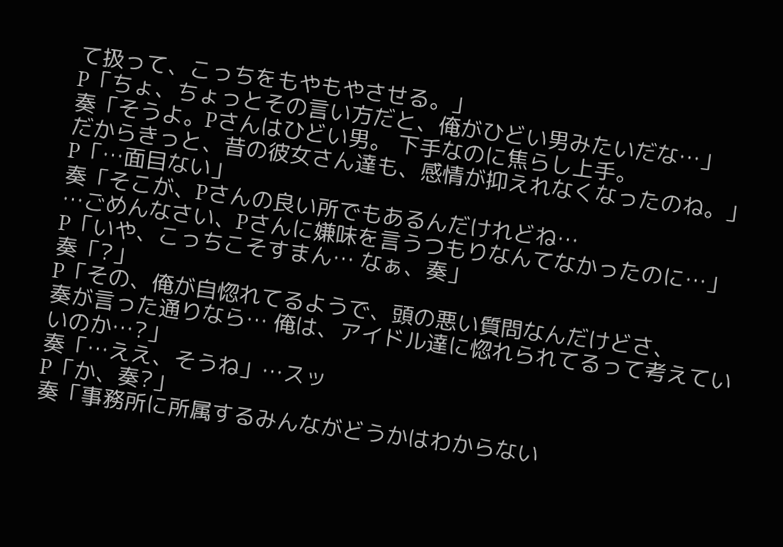て扱って、こっちをもやもやさせる。」
P「ちょ、ちょっとその言い方だと、俺がひどい男みたいだな…」
奏「そうよ。Pさんはひどい男。 下手なのに焦らし上手。
だからきっと、昔の彼女さん達も、感情が抑えれなくなったのね。」
P「…面目ない」
奏「そこが、Pさんの良い所でもあるんだけれどね…
…ごめんなさい、Pさんに嫌味を言うつもりなんてなかったのに…」
P「いや、こっちこそすまん… なぁ、奏」
奏「?」
P「その、俺が自惚れてるようで、頭の悪い質問なんだけどさ、
奏が言った通りなら… 俺は、アイドル達に惚れられてるって考えていいのか…?」
奏「…ええ、そうね」…スッ
P「か、奏?」
奏「事務所に所属するみんながどうかはわからない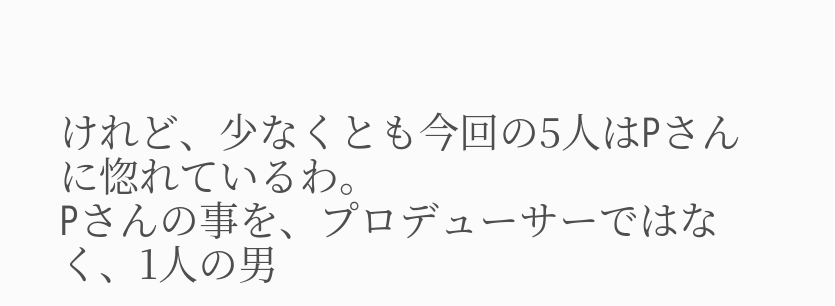けれど、少なくとも今回の5人はPさんに惚れているわ。
Pさんの事を、プロデューサーではなく、1人の男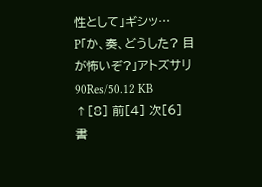性として」ギシッ…
P「か、奏、どうした? 目が怖いぞ?」アトズサリ
90Res/50.12 KB
↑[8] 前[4] 次[6]
書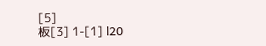[5]
板[3] 1-[1] l20